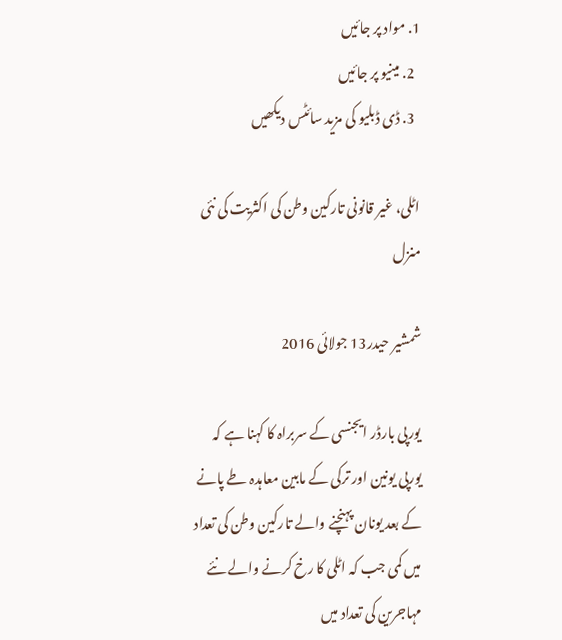1. مواد پر جائیں
  2. مینیو پر جائیں
  3. ڈی ڈبلیو کی مزید سائٹس دیکھیں

اٹلی، غیر قانونی تارکین وطن کی اکثریت کی نئی منزل

شمشیر حیدر13 جولائی 2016

یورپی بارڈر ایجنسی کے سربراہ کا کہنا ہے کہ یورپی یونین اور ترکی کے مابین معاہدہ طے پانے کے بعد یونان پہنچنے والے تارکین وطن کی تعداد میں کمی جب کہ اٹلی کا رخ کرنے والے نئے مہاجرین کی تعداد میں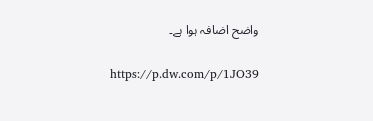واضح اضافہ ہوا ہے۔

https://p.dw.com/p/1JO39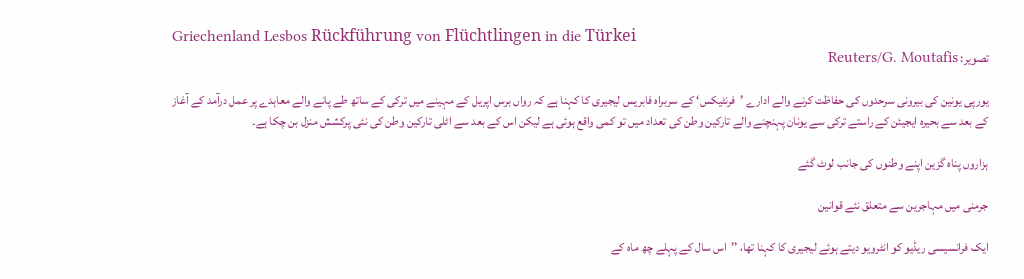Griechenland Lesbos Rückführung von Flüchtlingen in die Türkei
تصویر: Reuters/G. Moutafis

یورپی یونین کی بیرونی سرحدوں کی حفاظت کرنے والے ادارے ’فرنٹیکس‘ کے سربراہ فابریس لیجیری کا کہنا ہے کہ رواں برس اپریل کے مہینے میں ترکی کے ساتھ طے پانے والے معاہدے پر عمل درآمد کے آغاز کے بعد سے بحیرہ ایجیئن کے راستے ترکی سے یونان پہنچنے والے تارکین وطن کی تعداد میں تو کمی واقع ہوئی ہے لیکن اس کے بعد سے اٹلی تارکین وطن کی نئی پرکشش منزل بن چکا ہے۔

ہزاروں پناہ گزین اپنے وطنوں کی جانب لوٹ گئے

جرمنی میں مہاجرین سے متعلق نئے قوانین

ایک فرانسیسی ریڈیو کو انٹرویو دیتے ہوئے لیجیری کا کہنا تھا، ’’اس سال کے پہلے چھ ماہ کے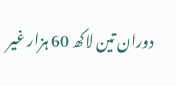دوران تین لاکھ 60 ہزار غیر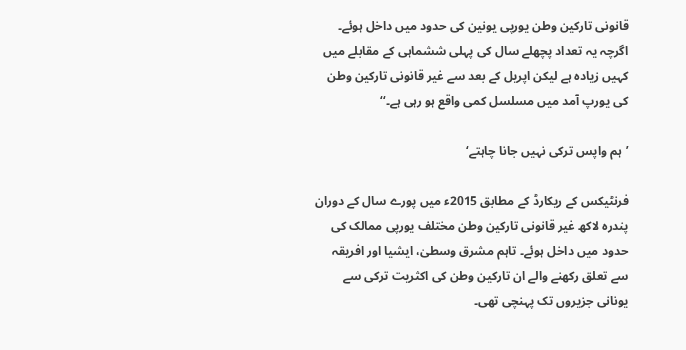قانونی تارکین وطن یورپی یونین کی حدود میں داخل ہوئے۔ اگرچہ یہ تعداد پچھلے سال کی پہلی ششماہی کے مقابلے میں کہیں زیادہ ہے لیکن اپریل کے بعد سے غیر قانونی تارکین وطن کی یورپ آمد میں مسلسل کمی واقع ہو رہی ہے۔‘‘

’ہم واپس ترکی نہیں جانا چاہتے‘

فرنٹیکس کے ریکارڈ کے مطابق 2015ء میں پورے سال کے دوران پندرہ لاکھ غیر قانونی تارکین وطن مختلف یورپی ممالک کی حدود میں داخل ہوئے۔ تاہم مشرق وسطیٰ، ایشیا اور افریقہ سے تعلق رکھنے والے ان تارکین وطن کی اکثریت ترکی سے یونانی جزیروں تک پہنچی تھی۔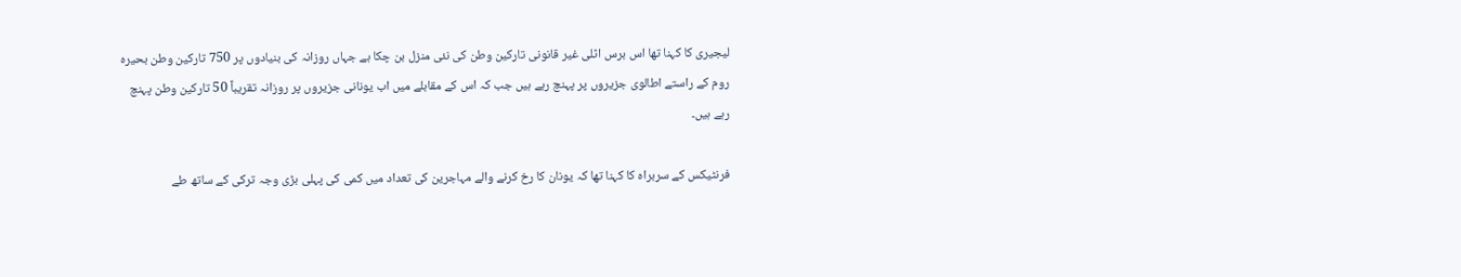لیجیری کا کہنا تھا اس برس اٹلی غیر قانونی تارکین وطن کی نئی منزل بن چکا ہے جہاں روزانہ کی بنیادوں پر 750 تارکین وطن بحیرہ روم کے راستے اطالوی جزیروں پر پہنچ رہے ہیں جب کہ اس کے مقابلے میں اب یونانی جزیروں پر روزانہ تقریباً 50 تارکین وطن پہنچ رہے ہیں۔

فرنٹیکس کے سربراہ کا کہنا تھا کہ یونان کا رخ کرنے والے مہاجرین کی تعداد میں کمی کی پہلی بڑی وجہ ترکی کے ساتھ طے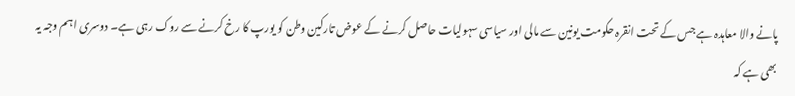پانے والا معاہدہ ہے جس کے تحت انقرہ حکومت یونین سے مالی اور سیاسی سہولیات حاصل کرنے کے عوض تارکین وطن کو یورپ کا رخ کرنے سے روک رہی ہے۔ دوسری اہم وجہ یہ بھی ہے کہ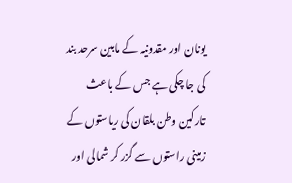یونان اور مقدونیہ کے مابین سرحد بند کی جا چکی ہے جس کے باعث تارکین وطن بلقان کی ریاستوں کے زمینی راستوں سے گزر کر شمالی اور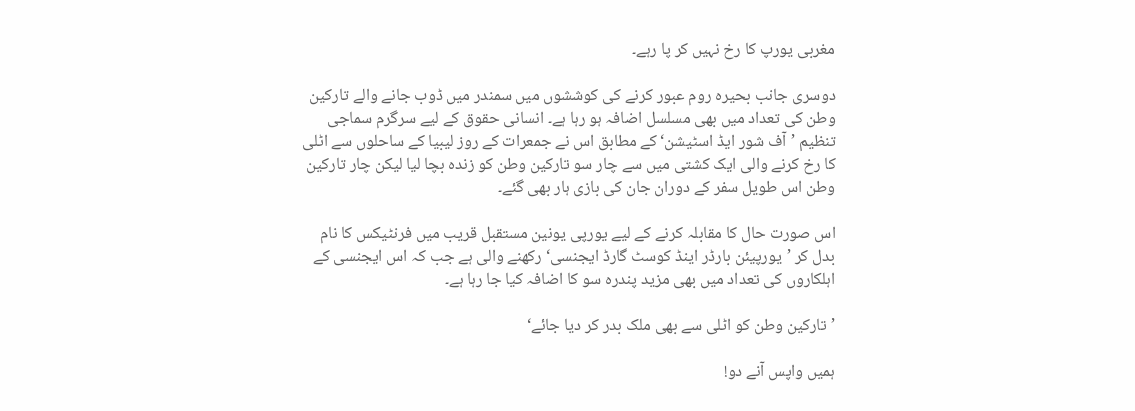مغربی یورپ کا رخ نہیں کر پا رہے۔

دوسری جانب بحیرہ روم عبور کرنے کی کوششوں میں سمندر میں ڈوب جانے والے تارکین وطن کی تعداد میں بھی مسلسل اضافہ ہو رہا ہے۔ انسانی حقوق کے لیے سرگرم سماجی تنظیم ’آف شور ایڈ اسٹیشن‘ کے مطابق اس نے جمعرات کے روز لیبیا کے ساحلوں سے اٹلی کا رخ کرنے والی ایک کشتی میں سے چار سو تارکین وطن کو زندہ بچا لیا لیکن چار تارکین وطن اس طویل سفر کے دوران جان کی بازی ہار بھی گئے۔

اس صورت حال کا مقابلہ کرنے کے لیے یورپی یونین مستقبل قریب میں فرنٹیکس کا نام بدل کر ’یورپیئن بارڈر اینڈ کوسٹ گارڈ ایجنسی‘ رکھنے والی ہے جب کہ اس ایجنسی کے اہلکاروں کی تعداد میں بھی مزید پندرہ سو کا اضافہ کیا جا رہا ہے۔

’تارکین وطن کو اٹلی سے بھی ملک بدر کر دیا جائے‘

ہمیں واپس آنے دو!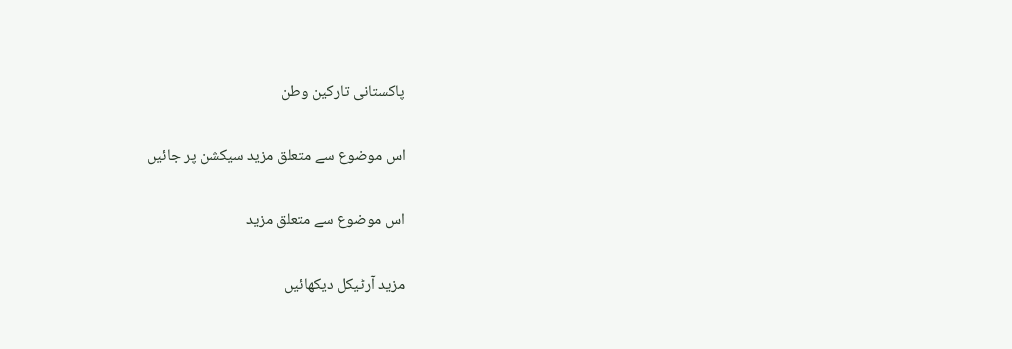پاکستانی تارکین وطن

اس موضوع سے متعلق مزید سیکشن پر جائیں

اس موضوع سے متعلق مزید

مزید آرٹیکل دیکھائیں